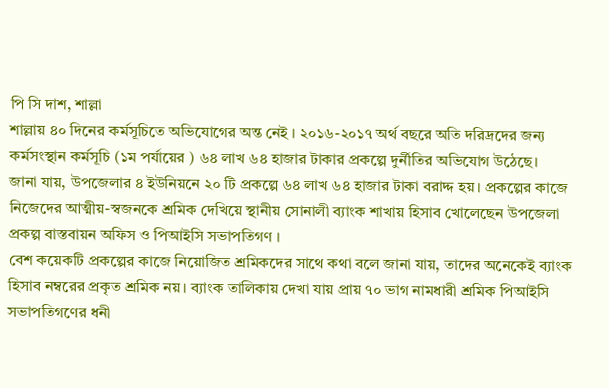পি সি দাশ, শাল্লা
শাল্লায় ৪০ দিনের কর্মসূচিতে অভিযোগের অন্ত নেই । ২০১৬-২০১৭ অর্থ বছরে অতি দরিদ্রদের জন্য কর্মসংস্থান কর্মসূচি (১ম পর্যায়ের ) ৬৪ লাখ ৬৪ হাজার টাকার প্রকল্পে দুর্নীতির অভিযোগ উঠেছে।
জানা যায়, উপজেলার ৪ ইউনিয়নে ২০ টি প্রকল্পে ৬৪ লাখ ৬৪ হাজার টাকা বরাদ্দ হয়। প্রকল্পের কাজে নিজেদের আত্মীয়-স্বজনকে শ্রমিক দেখিয়ে স্থানীয় সোনালী ব্যাংক শাখায় হিসাব খোলেছেন উপজেলা প্রকল্প বাস্তবায়ন অফিস ও পিআইসি সভাপতিগণ ।
বেশ কয়েকটি প্রকল্পের কাজে নিয়োজিত শ্রমিকদের সাথে কথা বলে জানা যায়, তাদের অনেকেই ব্যাংক হিসাব নম্বরের প্রকৃত শ্রমিক নয়। ব্যাংক তালিকায় দেখা যায় প্রায় ৭০ ভাগ নামধারী শ্রমিক পিআইসি সভাপতিগণের ধনী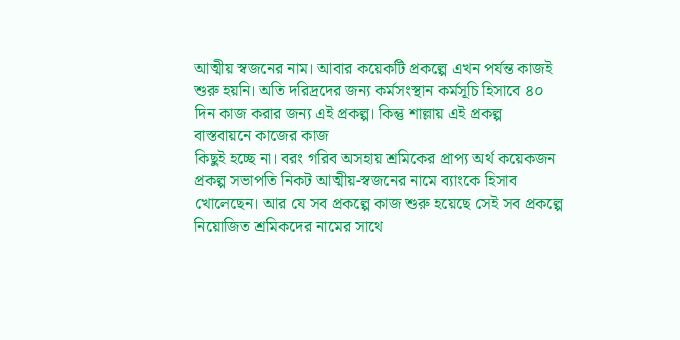আত্মীয় স্বজনের নাম। আবার কয়েকটি প্রকল্পে এখন পর্যন্ত কাজই শুরু হয়নি। অতি দরিদ্রদের জন্য কর্মসংস্থান কর্মসূচি হিসাবে ৪০ দিন কাজ করার জন্য এই প্রকল্প। কিন্তু শাল্লায় এই প্রকল্প বাস্তবায়নে কাজের কাজ
কিছুই হচ্ছে না। বরং গরিব অসহায় শ্রমিকের প্রাপ্য অর্থ কয়েকজন প্রকল্প সভাপতি নিকট আত্মীয়-স্বজনের নামে ব্যাংকে হিসাব খোলেছেন। আর যে সব প্রকল্পে কাজ শুরু হয়েছে সেই সব প্রকল্পে নিয়োজিত শ্রমিকদের নামের সাথে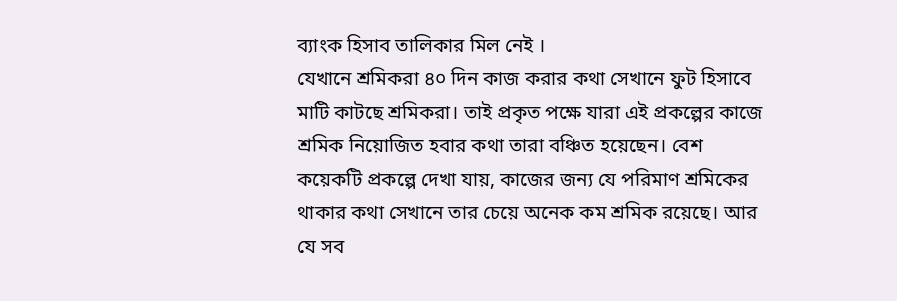ব্যাংক হিসাব তালিকার মিল নেই ।
যেখানে শ্রমিকরা ৪০ দিন কাজ করার কথা সেখানে ফুট হিসাবে মাটি কাটছে শ্রমিকরা। তাই প্রকৃত পক্ষে যারা এই প্রকল্পের কাজে শ্রমিক নিয়োজিত হবার কথা তারা বঞ্চিত হয়েছেন। বেশ কয়েকটি প্রকল্পে দেখা যায়, কাজের জন্য যে পরিমাণ শ্রমিকের থাকার কথা সেখানে তার চেয়ে অনেক কম শ্রমিক রয়েছে। আর যে সব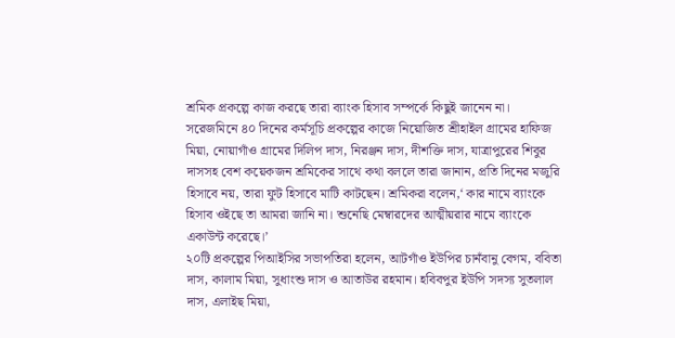শ্রমিক প্রকল্পে কাজ করছে তারা ব্যাংক হিসাব সম্পর্কে কিছুই জানেন না।
সরেজমিনে ৪০ দিনের কর্মসূচি প্রকল্পের কাজে নিয়োজিত শ্রীহাইল গ্রামের হাফিজ মিয়া, নোয়াগাঁও গ্রামের দিলিপ দাস, নিরঞ্জন দাস, দীশক্তি দাস, যাত্রাপুরের শিবুর দাসসহ বেশ কয়েকজন শ্রমিকের সাথে কথা বললে তারা জানান, প্রতি দিনের মজুরি হিসাবে নয়, তারা ফুট হিসাবে মাটি কাটছেন। শ্রমিকরা বলেন,‘ কার নামে ব্যাংকে হিসাব ওইছে তা আমরা জানি না। শুনেছি মেম্বারদের আত্মীয়রার নামে ব্যাংকে একাউন্ট করেছে।’
২০টি প্রকল্পের পিআইসির সভাপতিরা হলেন, আটগাঁও ইউপির চানঁবানু বেগম, ববিতা দাস, কালাম মিয়া, সুধাংশু দাস ও আতাউর রহমান। হবিবপুর ইউপি সদস্য সুতলাল দাস, এলাইছ মিয়া,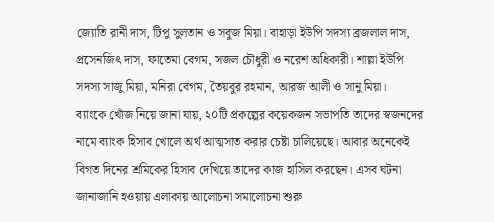জ্যোতি রানী দাস, টিপু সুলতান ও সবুজ মিয়া। বাহাড়া ইউপি সদস্য ব্রজলাল দাস, প্রসেনজিৎ দাস, ফাতেমা বেগম, সজল চৌধুরী ও নরেশ অধিকারী। শাল্লা ইউপি সদস্য সাজু মিয়া, মনিরা বেগম, তৈয়বুর রহমান, আরজ আলী ও সানু মিয়া।
ব্যাংকে খোঁজ নিয়ে জানা যায়, ২০টি প্রকল্পের কয়েকজন সভাপতি তাদের স্বজনদের নামে ব্যাংক হিসাব খোলে অর্থ আত্মসাত করার চেষ্টা চালিয়েছে। আবার অনেকেই বিগত দিনের শ্রমিকের হিসাব দেখিয়ে তাদের কাজ হাসিল করছেন। এসব ঘটনা জানাজানি হওয়ায় এলাকায় আলোচনা সমালোচনা শুরু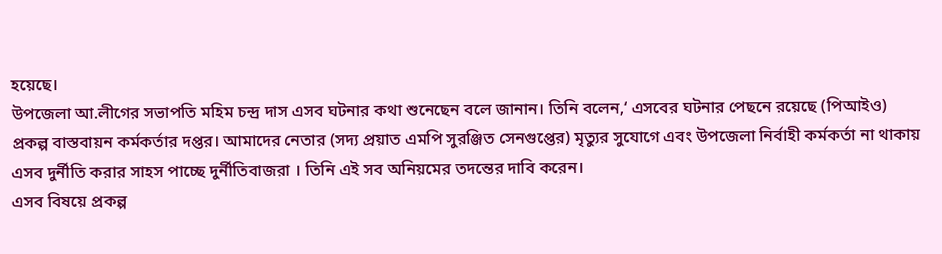হয়েছে।
উপজেলা আ.লীগের সভাপতি মহিম চন্দ্র দাস এসব ঘটনার কথা শুনেছেন বলে জানান। তিনি বলেন,‘ এসবের ঘটনার পেছনে রয়েছে (পিআইও) প্রকল্প বাস্তবায়ন কর্মকর্তার দপ্তর। আমাদের নেতার (সদ্য প্রয়াত এমপি সুরঞ্জিত সেনগুপ্তের) মৃত্যুর সুযোগে এবং উপজেলা নির্বাহী কর্মকর্তা না থাকায় এসব দুর্নীতি করার সাহস পাচ্ছে দুর্নীতিবাজরা । তিনি এই সব অনিয়মের তদন্তের দাবি করেন।
এসব বিষয়ে প্রকল্প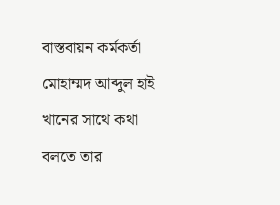বাস্তবায়ন কর্মকর্তা মোহাম্মদ আব্দুল হাই খানের সাথে কথা বলতে তার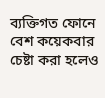ব্যক্তিগত ফোনে বেশ কয়েকবার চেষ্টা করা হলেও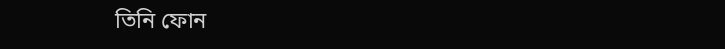তিনি ফোন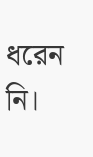ধরেন নি।